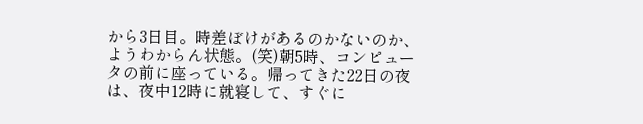から3日目。時差ぼけがあるのかないのか、ようわからん状態。(笑)朝5時、コンピュータの前に座っている。帰ってきた22日の夜は、夜中12時に就寝して、すぐに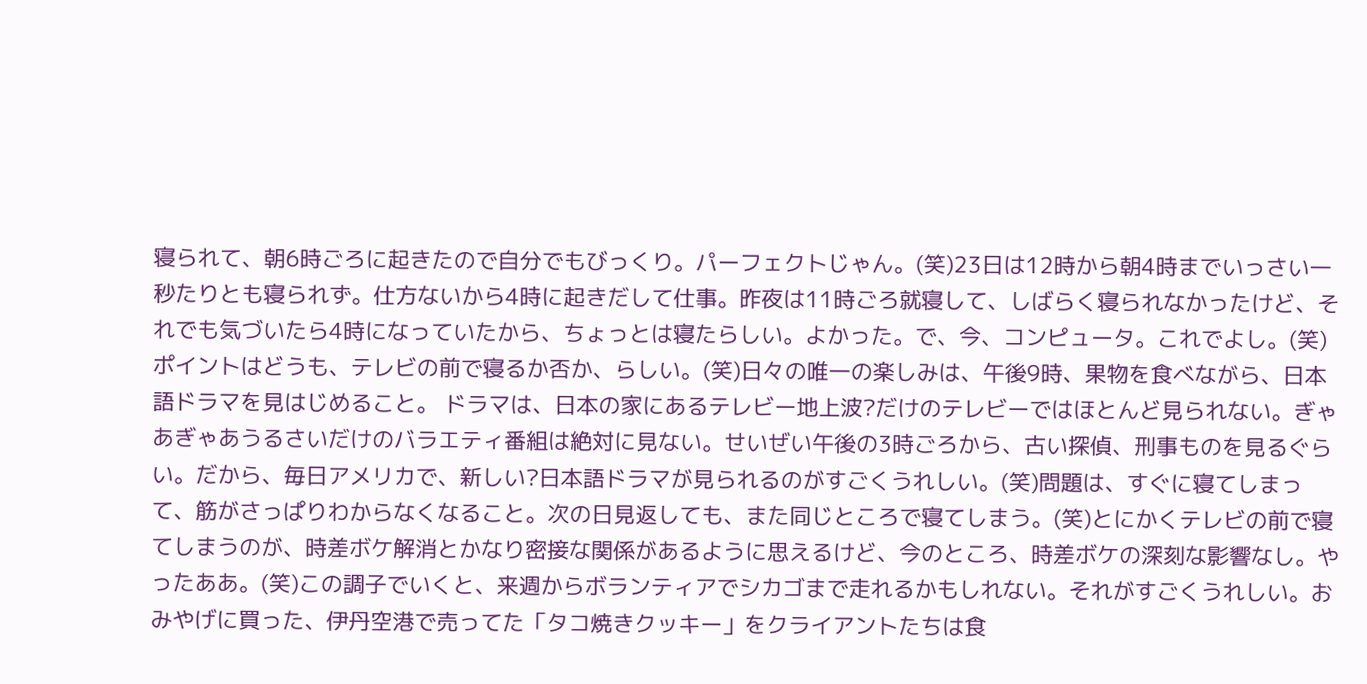寝られて、朝6時ごろに起きたので自分でもびっくり。パーフェクトじゃん。(笑)23日は12時から朝4時までいっさい一秒たりとも寝られず。仕方ないから4時に起きだして仕事。昨夜は11時ごろ就寝して、しばらく寝られなかったけど、それでも気づいたら4時になっていたから、ちょっとは寝たらしい。よかった。で、今、コンピュータ。これでよし。(笑)ポイントはどうも、テレビの前で寝るか否か、らしい。(笑)日々の唯一の楽しみは、午後9時、果物を食べながら、日本語ドラマを見はじめること。 ドラマは、日本の家にあるテレビー地上波?だけのテレビーではほとんど見られない。ぎゃあぎゃあうるさいだけのバラエティ番組は絶対に見ない。せいぜい午後の3時ごろから、古い探偵、刑事ものを見るぐらい。だから、毎日アメリカで、新しい?日本語ドラマが見られるのがすごくうれしい。(笑)問題は、すぐに寝てしまって、筋がさっぱりわからなくなること。次の日見返しても、また同じところで寝てしまう。(笑)とにかくテレビの前で寝てしまうのが、時差ボケ解消とかなり密接な関係があるように思えるけど、今のところ、時差ボケの深刻な影響なし。やったああ。(笑)この調子でいくと、来週からボランティアでシカゴまで走れるかもしれない。それがすごくうれしい。おみやげに買った、伊丹空港で売ってた「タコ焼きクッキー」をクライアントたちは食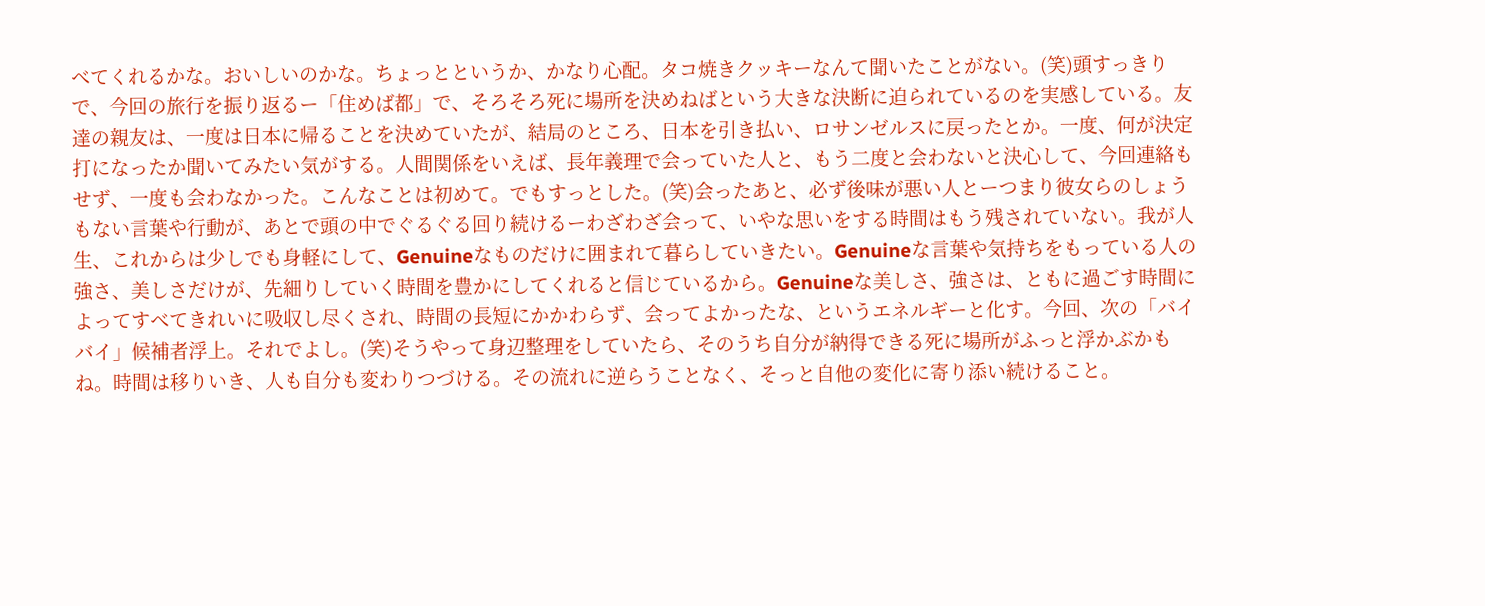べてくれるかな。おいしいのかな。ちょっとというか、かなり心配。タコ焼きクッキーなんて聞いたことがない。(笑)頭すっきりで、今回の旅行を振り返るー「住めば都」で、そろそろ死に場所を決めねばという大きな決断に迫られているのを実感している。友達の親友は、一度は日本に帰ることを決めていたが、結局のところ、日本を引き払い、ロサンゼルスに戻ったとか。一度、何が決定打になったか聞いてみたい気がする。人間関係をいえば、長年義理で会っていた人と、もう二度と会わないと決心して、今回連絡もせず、一度も会わなかった。こんなことは初めて。でもすっとした。(笑)会ったあと、必ず後味が悪い人とーつまり彼女らのしょうもない言葉や行動が、あとで頭の中でぐるぐる回り続けるーわざわざ会って、いやな思いをする時間はもう残されていない。我が人生、これからは少しでも身軽にして、Genuineなものだけに囲まれて暮らしていきたい。Genuineな言葉や気持ちをもっている人の強さ、美しさだけが、先細りしていく時間を豊かにしてくれると信じているから。Genuineな美しさ、強さは、ともに過ごす時間によってすべてきれいに吸収し尽くされ、時間の長短にかかわらず、会ってよかったな、というエネルギーと化す。今回、次の「バイバイ」候補者浮上。それでよし。(笑)そうやって身辺整理をしていたら、そのうち自分が納得できる死に場所がふっと浮かぶかもね。時間は移りいき、人も自分も変わりつづける。その流れに逆らうことなく、そっと自他の変化に寄り添い続けること。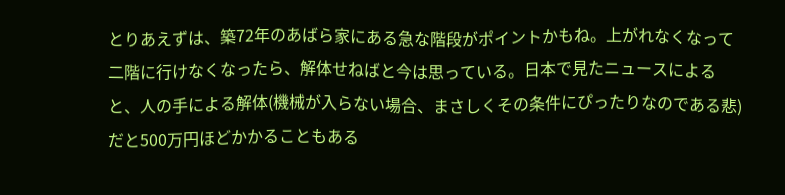とりあえずは、築72年のあばら家にある急な階段がポイントかもね。上がれなくなって二階に行けなくなったら、解体せねばと今は思っている。日本で見たニュースによると、人の手による解体(機械が入らない場合、まさしくその条件にぴったりなのである悲)だと500万円ほどかかることもある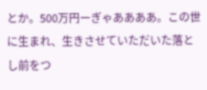とか。500万円ーぎゃああああ。この世に生まれ、生きさせていただいた落とし前をつ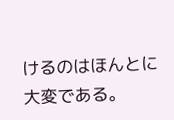けるのはほんとに大変である。